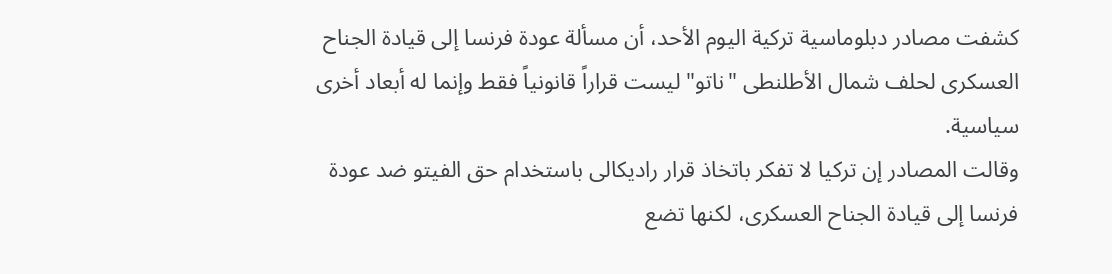كشفت مصادر دبلوماسية تركية اليوم الأحد، أن مسألة عودة فرنسا إلى قيادة الجناح العسكرى لحلف شمال الأطلنطى "ناتو" ليست قراراً قانونياً فقط وإنما له أبعاد أخرى سياسية.
وقالت المصادر إن تركيا لا تفكر باتخاذ قرار راديكالى باستخدام حق الفيتو ضد عودة فرنسا إلى قيادة الجناح العسكرى، لكنها تضع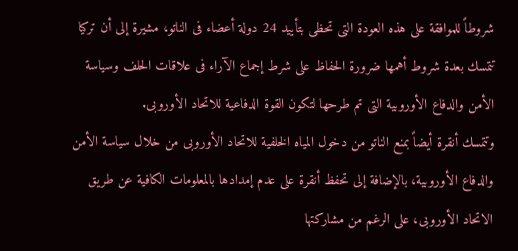شروطاً للموافقة على هذه العودة التى تحظى بتأييد 24 دولة أعضاء فى الناتو، مشيرة إلى أن تركيا تتمسك بعدة شروط أهمها ضرورة الحفاظ على شرط إجماع الآراء فى علاقات الحلف وسياسة الأمن والدفاع الأوروبية التى تم طرحها لتكون القوة الدفاعية للاتحاد الأوروبى.
وتتمسك أنقرة أيضاً بمنع الناتو من دخول المياه الخلفية للاتحاد الأوروبى من خلال سياسة الأمن والدفاع الأوروبية، بالإضافة إلى تحفظ أنقرة على عدم إمدادها بالمعلومات الكافية عن طريق الاتحاد الأوروبى، على الرغم من مشاركتها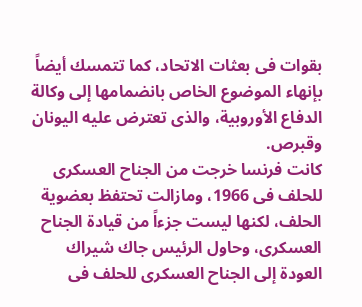بقوات فى بعثات الاتحاد، كما تتمسك أيضاً بإنهاء الموضوع الخاص بانضمامها إلى وكالة الدفاع الأوروبية، والذى تعترض عليه اليونان وقبرص.
كانت فرنسا خرجت من الجناح العسكرى للحلف فى 1966، ومازالت تحتفظ بعضوية الحلف، لكنها ليست جزءاً من قيادة الجناح العسكرى، وحاول الرئيس جاك شيراك العودة إلى الجناح العسكرى للحلف فى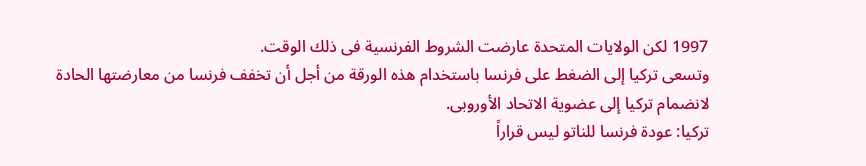1997 لكن الولايات المتحدة عارضت الشروط الفرنسية فى ذلك الوقت.
وتسعى تركيا إلى الضغط على فرنسا باستخدام هذه الورقة من أجل أن تخفف فرنسا من معارضتها الحادة لانضمام تركيا إلى عضوية الاتحاد الأوروبى.
تركيا: عودة فرنسا للناتو ليس قراراً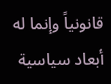قانونياً وإنما له أبعاد سياسية